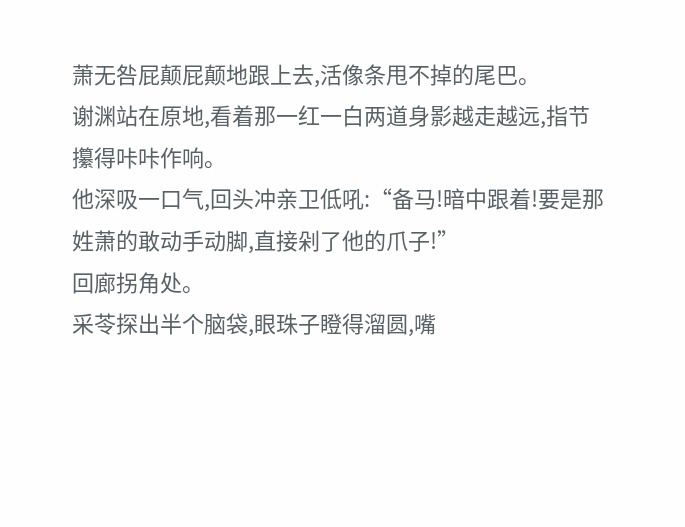萧无咎屁颠屁颠地跟上去,活像条甩不掉的尾巴。
谢渊站在原地,看着那一红一白两道身影越走越远,指节攥得咔咔作响。
他深吸一口气,回头冲亲卫低吼:“备马!暗中跟着!要是那姓萧的敢动手动脚,直接剁了他的爪子!”
回廊拐角处。
采苓探出半个脑袋,眼珠子瞪得溜圆,嘴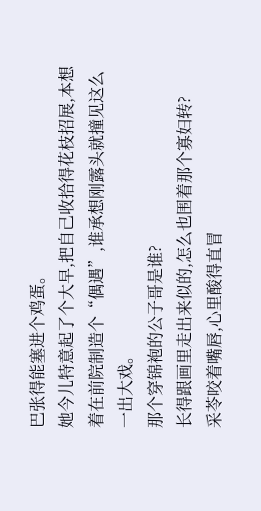巴张得能塞进个鸡蛋。
她今儿特意起了个大早,把自己收拾得花枝招展,本想着在前院制造个“偶遇”,谁承想刚露头就撞见这么一出大戏。
那个穿锦袍的公子哥是谁?
长得跟画里走出来似的,怎么也围着那个寡妇转?
采苓咬着嘴唇,心里酸得直冒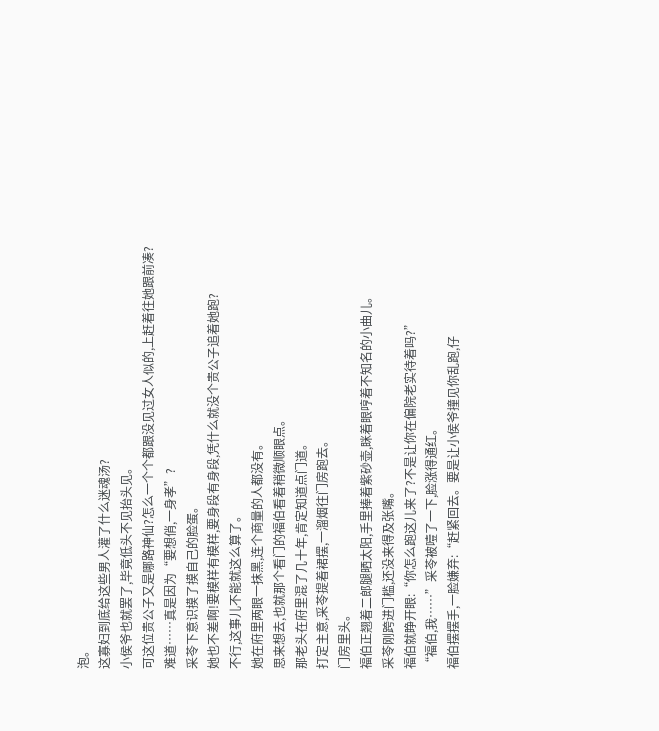泡。
这寡妇到底给这些男人灌了什么迷魂汤?
小侯爷也就罢了,毕竟低头不见抬头见。
可这位贵公子又是哪路神仙?怎么一个个都跟没见过女人似的,上赶着往她跟前凑?
难道……真是因为“要想俏,一身孝”?
采苓下意识摸了摸自己的脸蛋。
她也不差啊!要模样有模样,要身段有身段,凭什么就没个贵公子追着她跑?
不行,这事儿不能就这么算了。
她在府里两眼一抹黑,连个商量的人都没有。
思来想去,也就那个看门的福伯看着稍微顺眼点。
那老头在府里混了几十年,肯定知道点门道。
打定主意,采苓提着裙摆,一溜烟往门房跑去。
门房里头。
福伯正翘着二郎腿晒太阳,手里捧着紫砂壶,眯着眼哼着不知名的小曲儿。
采苓刚跨进门槛,还没来得及张嘴。
福伯就睁开眼:“你怎么跑这儿来了?不是让你在偏院老实待着吗?”
“福伯,我……”采苓被噎了一下,脸涨得通红。
福伯摆摆手,一脸嫌弃:“赶紧回去。要是让小侯爷撞见你乱跑,仔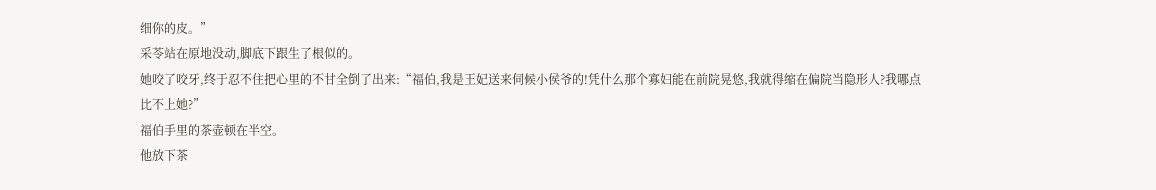细你的皮。”
采苓站在原地没动,脚底下跟生了根似的。
她咬了咬牙,终于忍不住把心里的不甘全倒了出来:“福伯,我是王妃送来伺候小侯爷的!凭什么那个寡妇能在前院晃悠,我就得缩在偏院当隐形人?我哪点比不上她?”
福伯手里的茶壶顿在半空。
他放下茶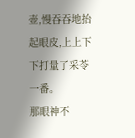壶,慢吞吞地抬起眼皮,上上下下打量了采苓一番。
那眼神不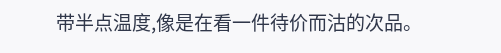带半点温度,像是在看一件待价而沽的次品。